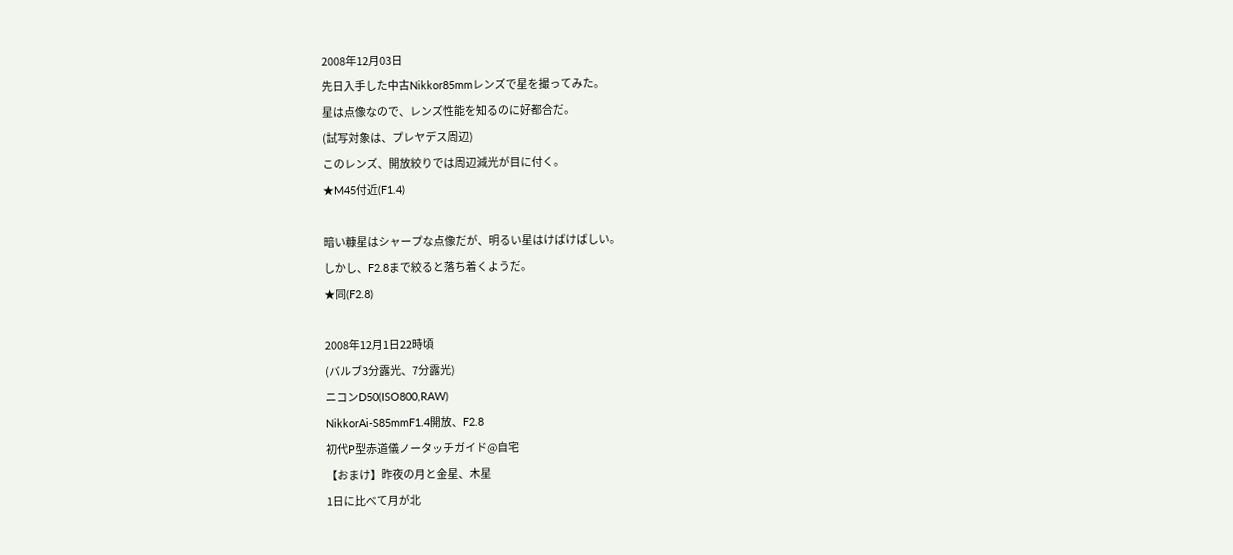2008年12月03日
先日入手した中古Nikkor85mmレンズで星を撮ってみた。
星は点像なので、レンズ性能を知るのに好都合だ。
(試写対象は、プレヤデス周辺)
このレンズ、開放絞りでは周辺減光が目に付く。
★M45付近(F1.4)

暗い糠星はシャープな点像だが、明るい星はけばけばしい。
しかし、F2.8まで絞ると落ち着くようだ。
★同(F2.8)

2008年12月1日22時頃
(バルブ3分露光、7分露光)
ニコンD50(ISO800,RAW)
NikkorAi-S85mmF1.4開放、F2.8
初代P型赤道儀ノータッチガイド@自宅
【おまけ】昨夜の月と金星、木星
1日に比べて月が北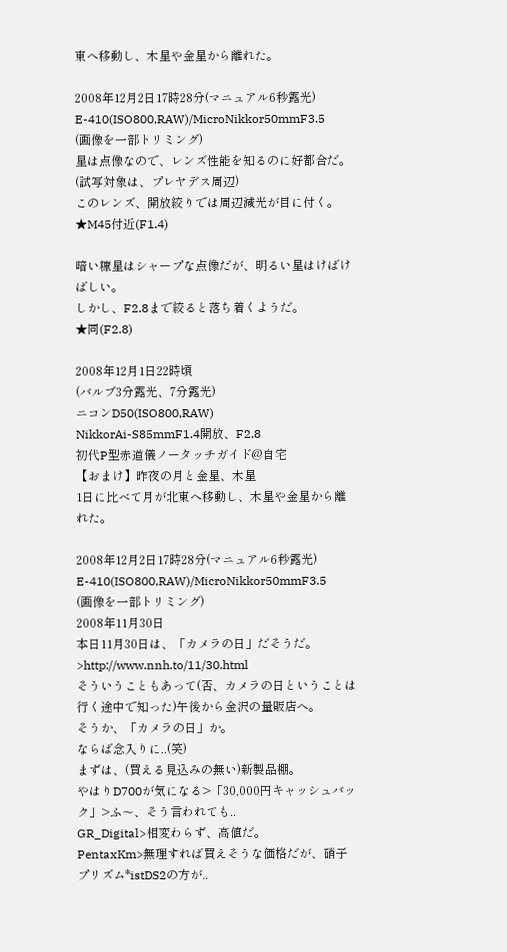東へ移動し、木星や金星から離れた。

2008年12月2日17時28分(マニュアル6秒露光)
E-410(ISO800,RAW)/MicroNikkor50mmF3.5
(画像を一部トリミング)
星は点像なので、レンズ性能を知るのに好都合だ。
(試写対象は、プレヤデス周辺)
このレンズ、開放絞りでは周辺減光が目に付く。
★M45付近(F1.4)

暗い糠星はシャープな点像だが、明るい星はけばけばしい。
しかし、F2.8まで絞ると落ち着くようだ。
★同(F2.8)

2008年12月1日22時頃
(バルブ3分露光、7分露光)
ニコンD50(ISO800,RAW)
NikkorAi-S85mmF1.4開放、F2.8
初代P型赤道儀ノータッチガイド@自宅
【おまけ】昨夜の月と金星、木星
1日に比べて月が北東へ移動し、木星や金星から離れた。

2008年12月2日17時28分(マニュアル6秒露光)
E-410(ISO800,RAW)/MicroNikkor50mmF3.5
(画像を一部トリミング)
2008年11月30日
本日11月30日は、「カメラの日」だそうだ。
>http://www.nnh.to/11/30.html
そういうこともあって(否、カメラの日ということは行く途中で知った)午後から金沢の量販店へ。
そうか、「カメラの日」か。
ならば念入りに..(笑)
まずは、(買える見込みの無い)新製品棚。
やはりD700が気になる>「30,000円キャッシュバック」>ふ〜、そう言われても..
GR_Digital>相変わらず、高値だ。
PentaxKm>無理すれば買えそうな価格だが、硝子プリズム*istDS2の方が..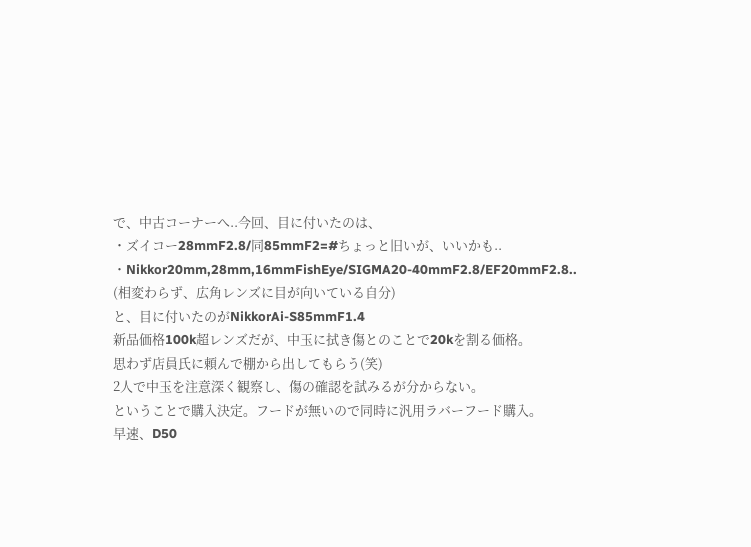で、中古コーナーへ..今回、目に付いたのは、
・ズイコー28mmF2.8/同85mmF2=#ちょっと旧いが、いいかも..
・Nikkor20mm,28mm,16mmFishEye/SIGMA20-40mmF2.8/EF20mmF2.8..
(相変わらず、広角レンズに目が向いている自分)
と、目に付いたのがNikkorAi-S85mmF1.4
新品価格100k超レンズだが、中玉に拭き傷とのことで20kを割る価格。
思わず店員氏に頼んで棚から出してもらう(笑)
2人で中玉を注意深く観察し、傷の確認を試みるが分からない。
ということで購入決定。フードが無いので同時に汎用ラバーフード購入。
早速、D50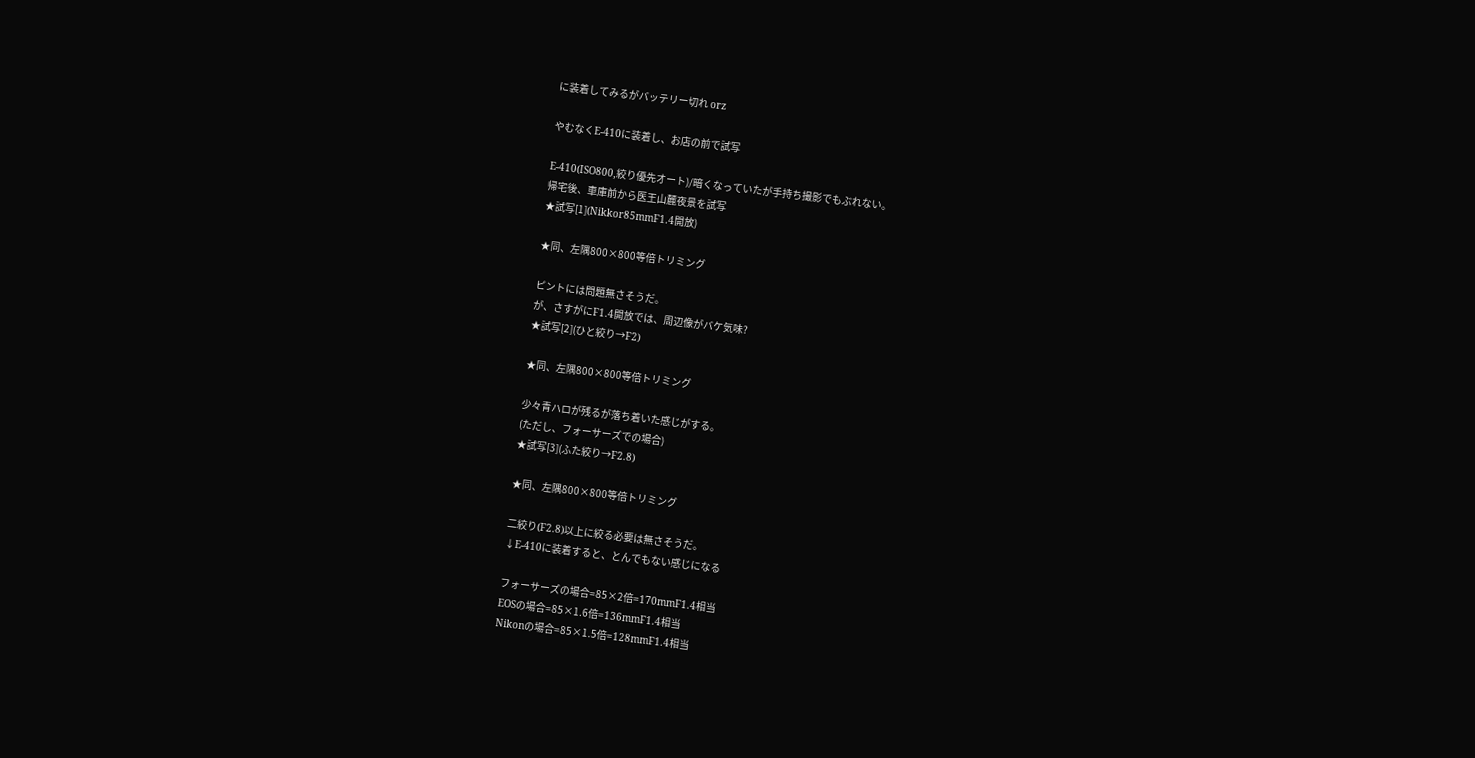に装着してみるがバッテリー切れ orz

やむなくE-410に装着し、お店の前で試写

E-410(ISO800,絞り優先オート)/暗くなっていたが手持ち撮影でもぶれない。
帰宅後、車庫前から医王山麓夜景を試写
★試写[1](Nikkor85mmF1.4開放)

★同、左隅800×800等倍トリミング

ピントには問題無さそうだ。
が、さすがにF1.4開放では、周辺像がバケ気味?
★試写[2](ひと絞り→F2)

★同、左隅800×800等倍トリミング

少々青ハロが残るが落ち着いた感じがする。
(ただし、フォーサーズでの場合)
★試写[3](ふた絞り→F2.8)

★同、左隅800×800等倍トリミング

二絞り(F2.8)以上に絞る必要は無さそうだ。
↓E-410に装着すると、とんでもない感じになる

フォーサーズの場合=85×2倍=170mmF1.4相当
EOSの場合=85×1.6倍=136mmF1.4相当
Nikonの場合=85×1.5倍=128mmF1.4相当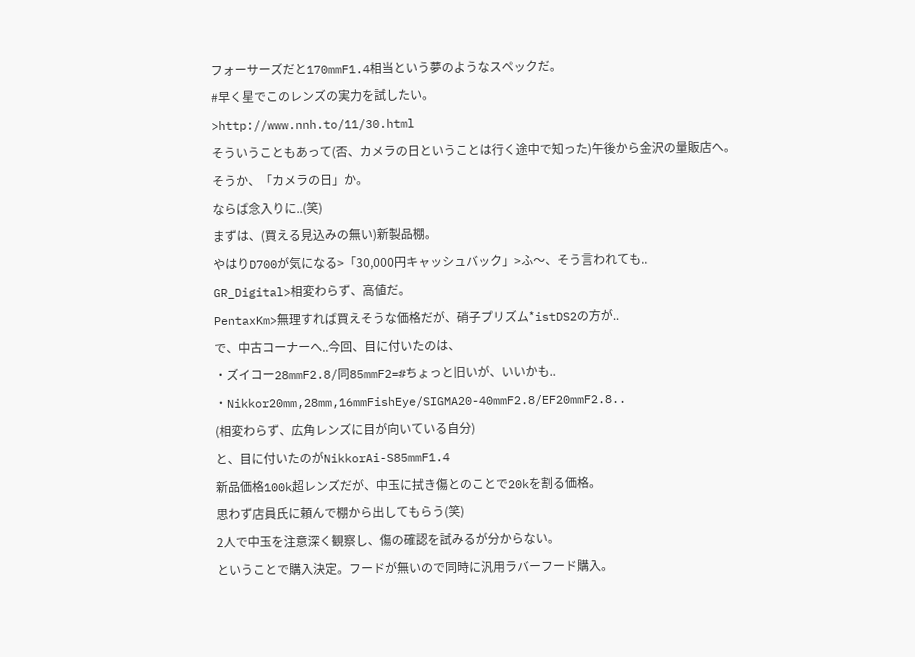フォーサーズだと170mmF1.4相当という夢のようなスペックだ。
#早く星でこのレンズの実力を試したい。
>http://www.nnh.to/11/30.html
そういうこともあって(否、カメラの日ということは行く途中で知った)午後から金沢の量販店へ。
そうか、「カメラの日」か。
ならば念入りに..(笑)
まずは、(買える見込みの無い)新製品棚。
やはりD700が気になる>「30,000円キャッシュバック」>ふ〜、そう言われても..
GR_Digital>相変わらず、高値だ。
PentaxKm>無理すれば買えそうな価格だが、硝子プリズム*istDS2の方が..
で、中古コーナーへ..今回、目に付いたのは、
・ズイコー28mmF2.8/同85mmF2=#ちょっと旧いが、いいかも..
・Nikkor20mm,28mm,16mmFishEye/SIGMA20-40mmF2.8/EF20mmF2.8..
(相変わらず、広角レンズに目が向いている自分)
と、目に付いたのがNikkorAi-S85mmF1.4
新品価格100k超レンズだが、中玉に拭き傷とのことで20kを割る価格。
思わず店員氏に頼んで棚から出してもらう(笑)
2人で中玉を注意深く観察し、傷の確認を試みるが分からない。
ということで購入決定。フードが無いので同時に汎用ラバーフード購入。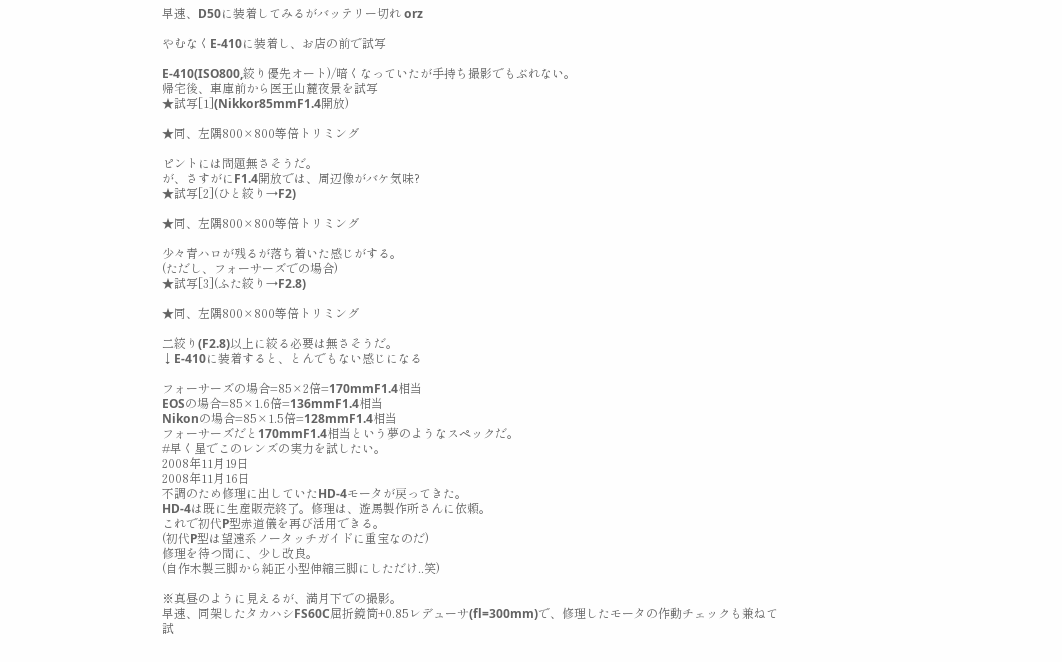早速、D50に装着してみるがバッテリー切れ orz

やむなくE-410に装着し、お店の前で試写

E-410(ISO800,絞り優先オート)/暗くなっていたが手持ち撮影でもぶれない。
帰宅後、車庫前から医王山麓夜景を試写
★試写[1](Nikkor85mmF1.4開放)

★同、左隅800×800等倍トリミング

ピントには問題無さそうだ。
が、さすがにF1.4開放では、周辺像がバケ気味?
★試写[2](ひと絞り→F2)

★同、左隅800×800等倍トリミング

少々青ハロが残るが落ち着いた感じがする。
(ただし、フォーサーズでの場合)
★試写[3](ふた絞り→F2.8)

★同、左隅800×800等倍トリミング

二絞り(F2.8)以上に絞る必要は無さそうだ。
↓E-410に装着すると、とんでもない感じになる

フォーサーズの場合=85×2倍=170mmF1.4相当
EOSの場合=85×1.6倍=136mmF1.4相当
Nikonの場合=85×1.5倍=128mmF1.4相当
フォーサーズだと170mmF1.4相当という夢のようなスペックだ。
#早く星でこのレンズの実力を試したい。
2008年11月19日
2008年11月16日
不調のため修理に出していたHD-4モータが戻ってきた。
HD-4は既に生産販売終了。修理は、遊馬製作所さんに依頼。
これで初代P型赤道儀を再び活用できる。
(初代P型は望遠系ノータッチガイドに重宝なのだ)
修理を待つ間に、少し改良。
(自作木製三脚から純正小型伸縮三脚にしただけ..笑)

※真昼のように見えるが、満月下での撮影。
早速、同架したタカハシFS60C屈折鏡筒+0.85レデューサ(fl=300mm)で、修理したモータの作動チェックも兼ねて試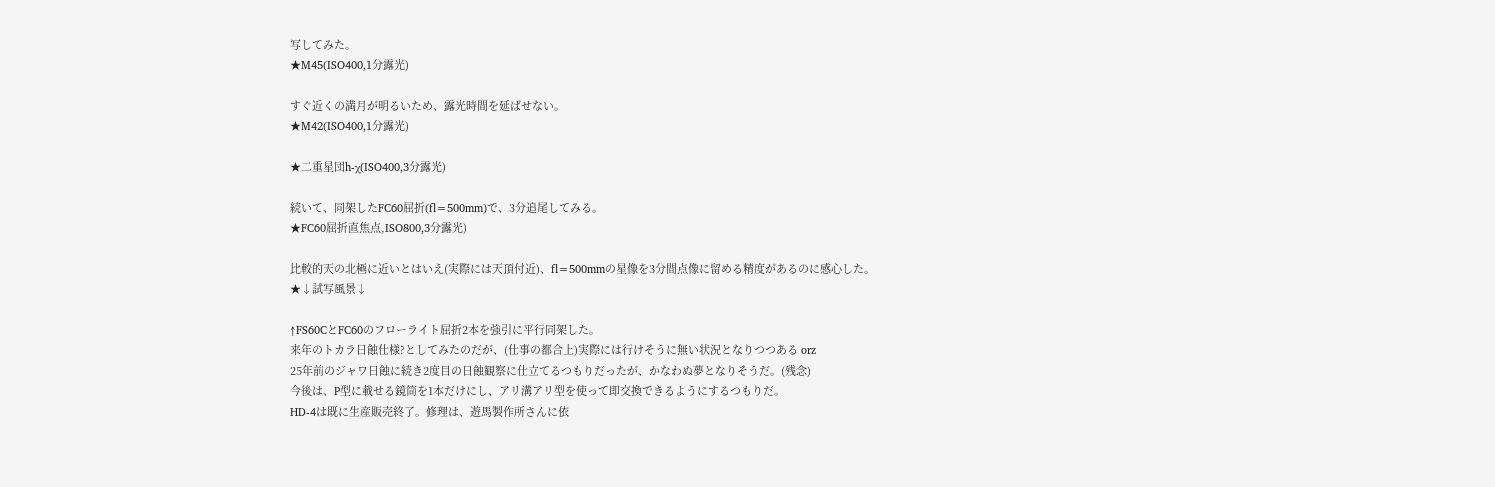写してみた。
★M45(ISO400,1分露光)

すぐ近くの満月が明るいため、露光時間を延ばせない。
★M42(ISO400,1分露光)

★二重星団h-χ(ISO400,3分露光)

続いて、同架したFC60屈折(fl=500mm)で、3分追尾してみる。
★FC60屈折直焦点,ISO800,3分露光)

比較的天の北極に近いとはいえ(実際には天頂付近)、fl=500mmの星像を3分間点像に留める精度があるのに感心した。
★↓試写風景↓

↑FS60CとFC60のフローライト屈折2本を強引に平行同架した。
来年のトカラ日蝕仕様?としてみたのだが、(仕事の都合上)実際には行けそうに無い状況となりつつある orz
25年前のジャワ日蝕に続き2度目の日蝕観察に仕立てるつもりだったが、かなわぬ夢となりそうだ。(残念)
今後は、P型に載せる鏡筒を1本だけにし、アリ溝アリ型を使って即交換できるようにするつもりだ。
HD-4は既に生産販売終了。修理は、遊馬製作所さんに依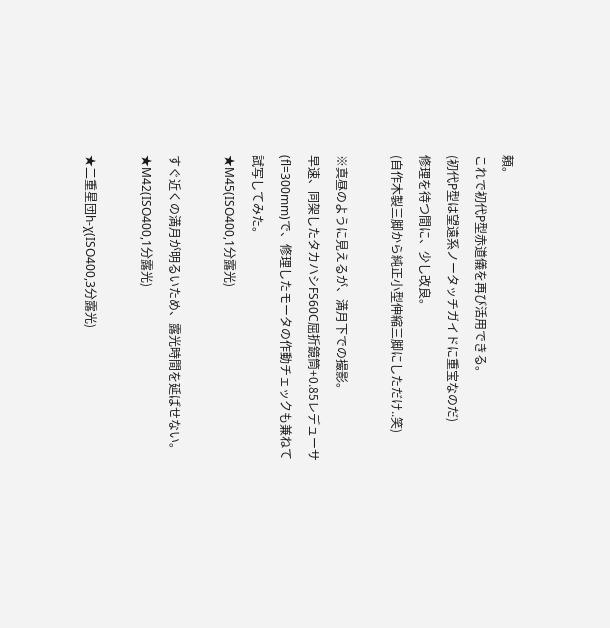頼。
これで初代P型赤道儀を再び活用できる。
(初代P型は望遠系ノータッチガイドに重宝なのだ)
修理を待つ間に、少し改良。
(自作木製三脚から純正小型伸縮三脚にしただけ..笑)

※真昼のように見えるが、満月下での撮影。
早速、同架したタカハシFS60C屈折鏡筒+0.85レデューサ(fl=300mm)で、修理したモータの作動チェックも兼ねて試写してみた。
★M45(ISO400,1分露光)

すぐ近くの満月が明るいため、露光時間を延ばせない。
★M42(ISO400,1分露光)

★二重星団h-χ(ISO400,3分露光)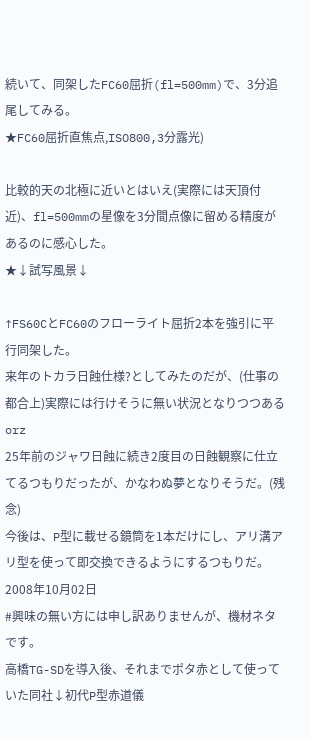続いて、同架したFC60屈折(fl=500mm)で、3分追尾してみる。
★FC60屈折直焦点,ISO800,3分露光)

比較的天の北極に近いとはいえ(実際には天頂付近)、fl=500mmの星像を3分間点像に留める精度があるのに感心した。
★↓試写風景↓

↑FS60CとFC60のフローライト屈折2本を強引に平行同架した。
来年のトカラ日蝕仕様?としてみたのだが、(仕事の都合上)実際には行けそうに無い状況となりつつある orz
25年前のジャワ日蝕に続き2度目の日蝕観察に仕立てるつもりだったが、かなわぬ夢となりそうだ。(残念)
今後は、P型に載せる鏡筒を1本だけにし、アリ溝アリ型を使って即交換できるようにするつもりだ。
2008年10月02日
#興味の無い方には申し訳ありませんが、機材ネタです。
高橋TG-SDを導入後、それまでポタ赤として使っていた同社↓初代P型赤道儀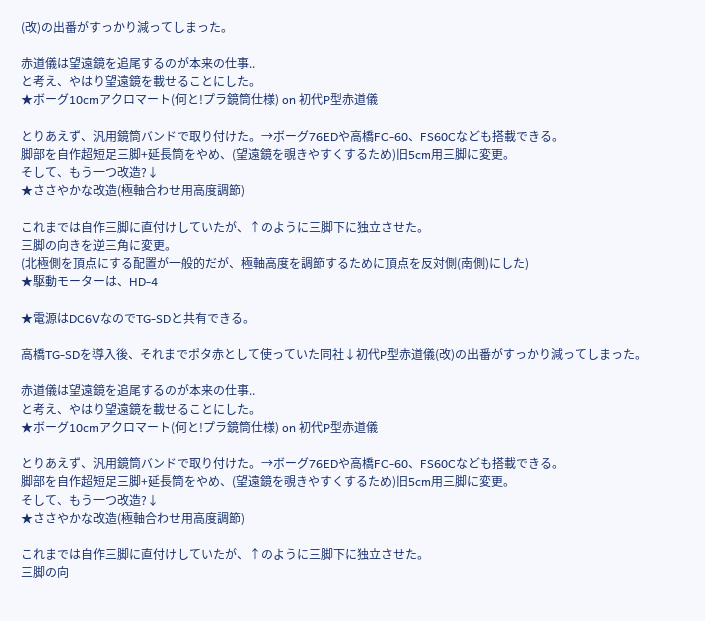(改)の出番がすっかり減ってしまった。

赤道儀は望遠鏡を追尾するのが本来の仕事..
と考え、やはり望遠鏡を載せることにした。
★ボーグ10cmアクロマート(何と!プラ鏡筒仕様) on 初代P型赤道儀

とりあえず、汎用鏡筒バンドで取り付けた。→ボーグ76EDや高橋FC-60、FS60Cなども搭載できる。
脚部を自作超短足三脚+延長筒をやめ、(望遠鏡を覗きやすくするため)旧5cm用三脚に変更。
そして、もう一つ改造?↓
★ささやかな改造(極軸合わせ用高度調節)

これまでは自作三脚に直付けしていたが、↑のように三脚下に独立させた。
三脚の向きを逆三角に変更。
(北極側を頂点にする配置が一般的だが、極軸高度を調節するために頂点を反対側(南側)にした)
★駆動モーターは、HD-4

★電源はDC6VなのでTG-SDと共有できる。

高橋TG-SDを導入後、それまでポタ赤として使っていた同社↓初代P型赤道儀(改)の出番がすっかり減ってしまった。

赤道儀は望遠鏡を追尾するのが本来の仕事..
と考え、やはり望遠鏡を載せることにした。
★ボーグ10cmアクロマート(何と!プラ鏡筒仕様) on 初代P型赤道儀

とりあえず、汎用鏡筒バンドで取り付けた。→ボーグ76EDや高橋FC-60、FS60Cなども搭載できる。
脚部を自作超短足三脚+延長筒をやめ、(望遠鏡を覗きやすくするため)旧5cm用三脚に変更。
そして、もう一つ改造?↓
★ささやかな改造(極軸合わせ用高度調節)

これまでは自作三脚に直付けしていたが、↑のように三脚下に独立させた。
三脚の向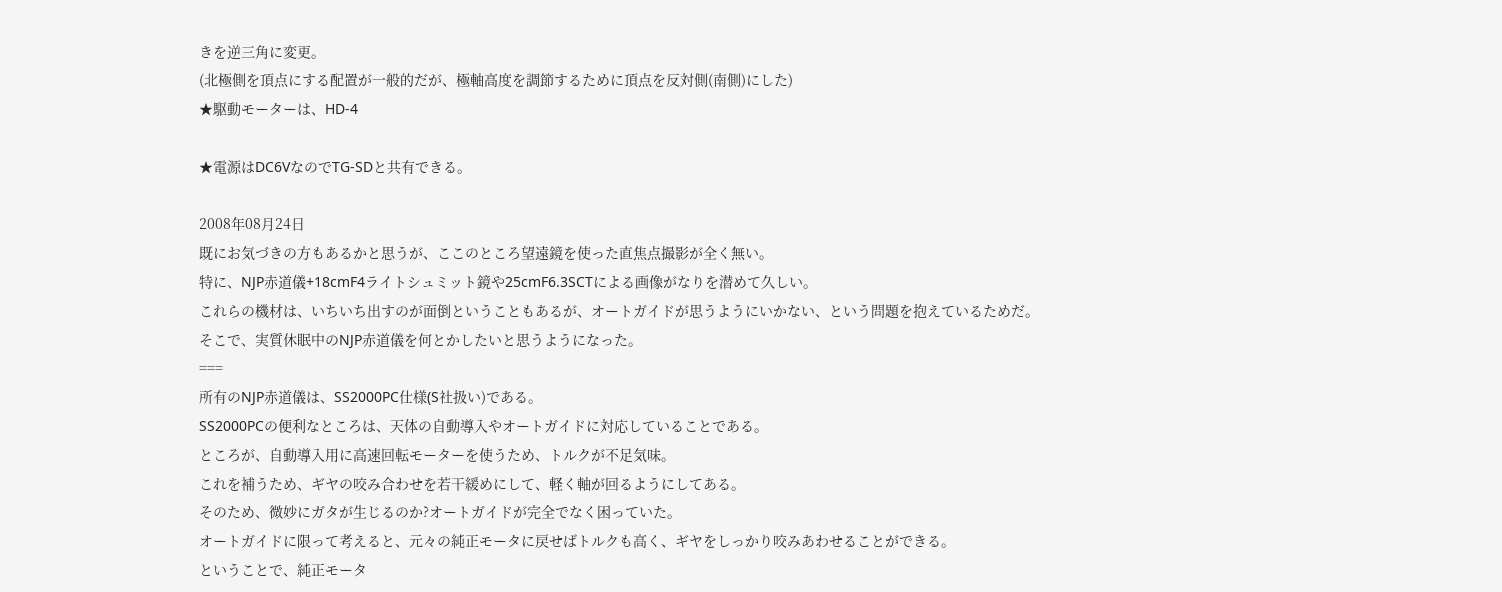きを逆三角に変更。
(北極側を頂点にする配置が一般的だが、極軸高度を調節するために頂点を反対側(南側)にした)
★駆動モーターは、HD-4

★電源はDC6VなのでTG-SDと共有できる。

2008年08月24日
既にお気づきの方もあるかと思うが、ここのところ望遠鏡を使った直焦点撮影が全く無い。
特に、NJP赤道儀+18cmF4ライトシュミット鏡や25cmF6.3SCTによる画像がなりを潜めて久しい。
これらの機材は、いちいち出すのが面倒ということもあるが、オートガイドが思うようにいかない、という問題を抱えているためだ。
そこで、実質休眠中のNJP赤道儀を何とかしたいと思うようになった。
===
所有のNJP赤道儀は、SS2000PC仕様(S社扱い)である。
SS2000PCの便利なところは、天体の自動導入やオートガイドに対応していることである。
ところが、自動導入用に高速回転モーターを使うため、トルクが不足気味。
これを補うため、ギヤの咬み合わせを若干緩めにして、軽く軸が回るようにしてある。
そのため、微妙にガタが生じるのか?オートガイドが完全でなく困っていた。
オートガイドに限って考えると、元々の純正モータに戻せばトルクも高く、ギヤをしっかり咬みあわせることができる。
ということで、純正モータ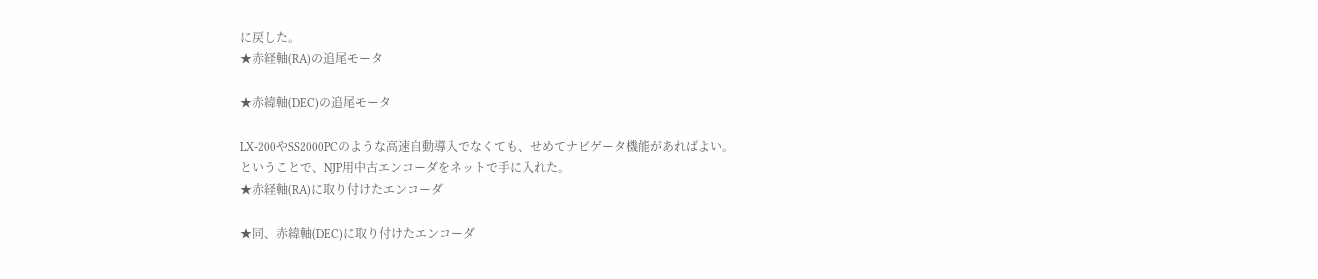に戻した。
★赤経軸(RA)の追尾モータ

★赤緯軸(DEC)の追尾モータ

LX-200やSS2000PCのような高速自動導入でなくても、せめてナビゲータ機能があればよい。
ということで、NJP用中古エンコーダをネットで手に入れた。
★赤経軸(RA)に取り付けたエンコーダ

★同、赤緯軸(DEC)に取り付けたエンコーダ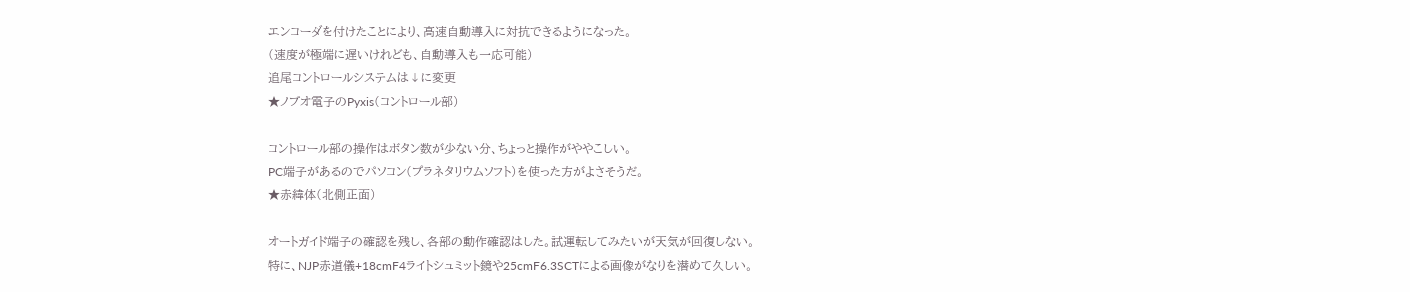エンコーダを付けたことにより、高速自動導入に対抗できるようになった。
(速度が極端に遅いけれども、自動導入も一応可能)
追尾コントロールシステムは↓に変更
★ノブオ電子のPyxis(コントロール部)

コントロール部の操作はボタン数が少ない分、ちょっと操作がややこしい。
PC端子があるのでパソコン(プラネタリウムソフト)を使った方がよさそうだ。
★赤緯体(北側正面)

オートガイド端子の確認を残し、各部の動作確認はした。試運転してみたいが天気が回復しない。
特に、NJP赤道儀+18cmF4ライトシュミット鏡や25cmF6.3SCTによる画像がなりを潜めて久しい。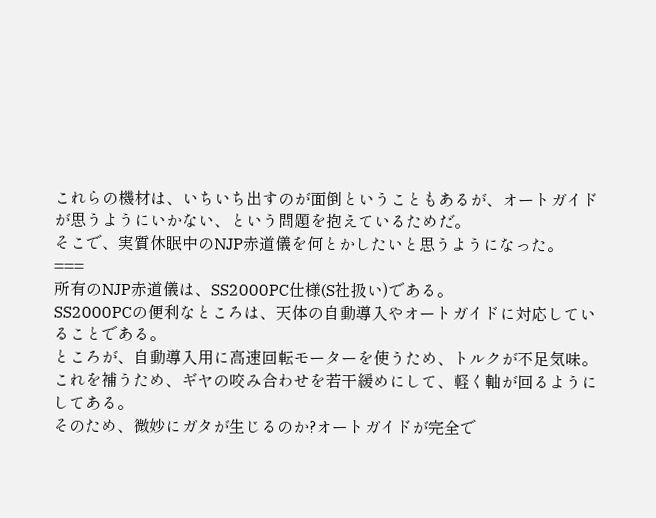これらの機材は、いちいち出すのが面倒ということもあるが、オートガイドが思うようにいかない、という問題を抱えているためだ。
そこで、実質休眠中のNJP赤道儀を何とかしたいと思うようになった。
===
所有のNJP赤道儀は、SS2000PC仕様(S社扱い)である。
SS2000PCの便利なところは、天体の自動導入やオートガイドに対応していることである。
ところが、自動導入用に高速回転モーターを使うため、トルクが不足気味。
これを補うため、ギヤの咬み合わせを若干緩めにして、軽く軸が回るようにしてある。
そのため、微妙にガタが生じるのか?オートガイドが完全で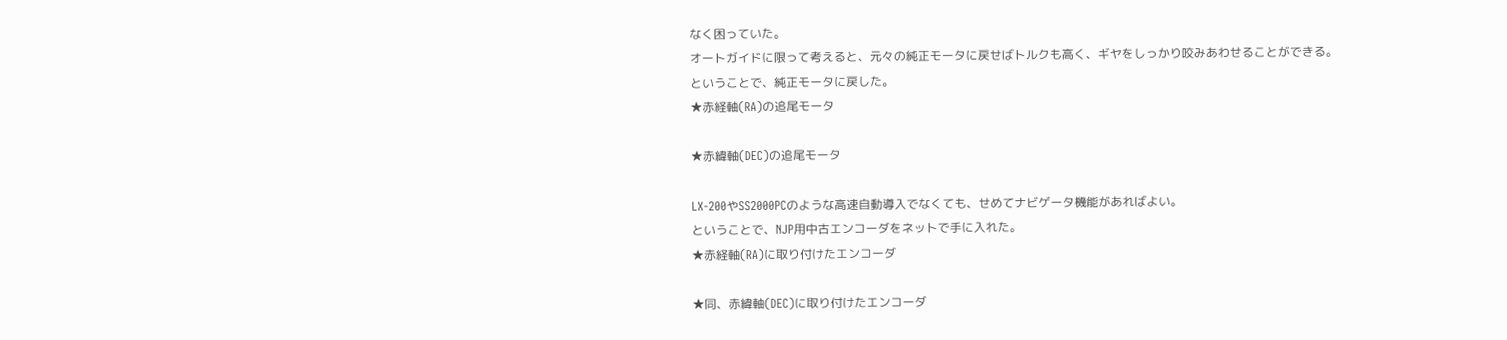なく困っていた。
オートガイドに限って考えると、元々の純正モータに戻せばトルクも高く、ギヤをしっかり咬みあわせることができる。
ということで、純正モータに戻した。
★赤経軸(RA)の追尾モータ

★赤緯軸(DEC)の追尾モータ

LX-200やSS2000PCのような高速自動導入でなくても、せめてナビゲータ機能があればよい。
ということで、NJP用中古エンコーダをネットで手に入れた。
★赤経軸(RA)に取り付けたエンコーダ

★同、赤緯軸(DEC)に取り付けたエンコーダ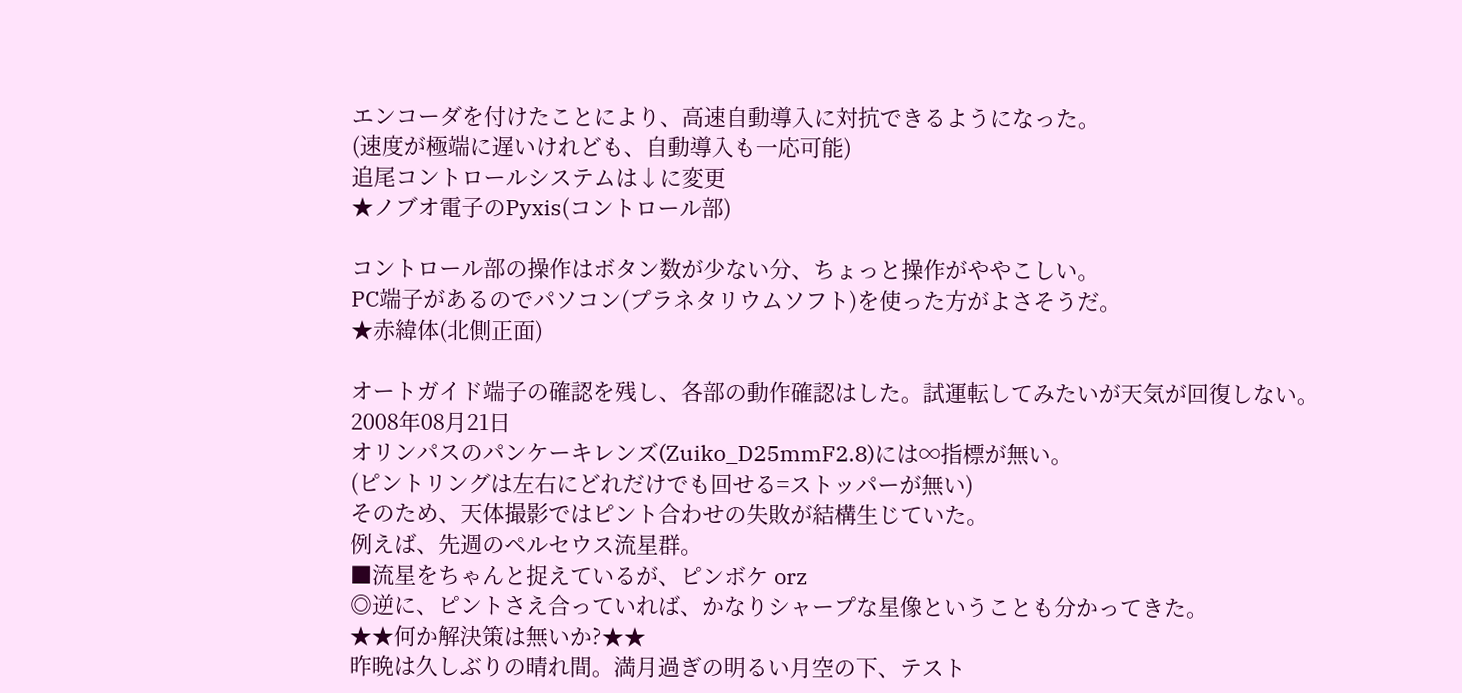エンコーダを付けたことにより、高速自動導入に対抗できるようになった。
(速度が極端に遅いけれども、自動導入も一応可能)
追尾コントロールシステムは↓に変更
★ノブオ電子のPyxis(コントロール部)

コントロール部の操作はボタン数が少ない分、ちょっと操作がややこしい。
PC端子があるのでパソコン(プラネタリウムソフト)を使った方がよさそうだ。
★赤緯体(北側正面)

オートガイド端子の確認を残し、各部の動作確認はした。試運転してみたいが天気が回復しない。
2008年08月21日
オリンパスのパンケーキレンズ(Zuiko_D25mmF2.8)には∞指標が無い。
(ピントリングは左右にどれだけでも回せる=ストッパーが無い)
そのため、天体撮影ではピント合わせの失敗が結構生じていた。
例えば、先週のペルセウス流星群。
■流星をちゃんと捉えているが、ピンボケ orz
◎逆に、ピントさえ合っていれば、かなりシャープな星像ということも分かってきた。
★★何か解決策は無いか?★★
昨晩は久しぶりの晴れ間。満月過ぎの明るい月空の下、テスト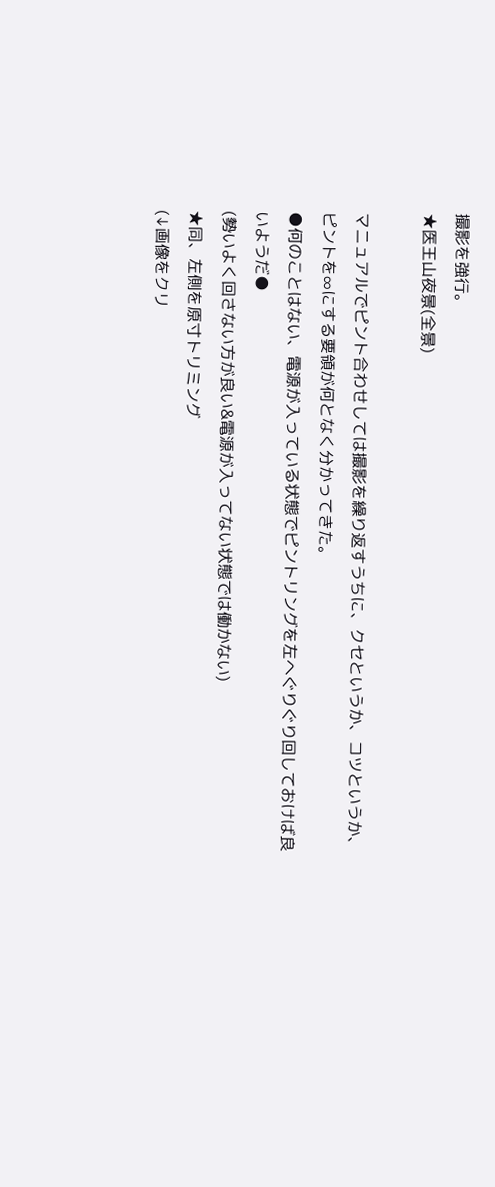撮影を強行。
★医王山夜景(全景)

マニュアルでピント合わせしては撮影を繰り返すうちに、クセというか、コツというか、ピントを∞にする要領が何となく分かってきた。
●何のことはない、電源が入っている状態でピントリングを左へぐりぐり回しておけば良いようだ●
(勢いよく回さない方が良い&電源が入ってない状態では働かない)
★同、左側を原寸トリミング
(↓画像をクリ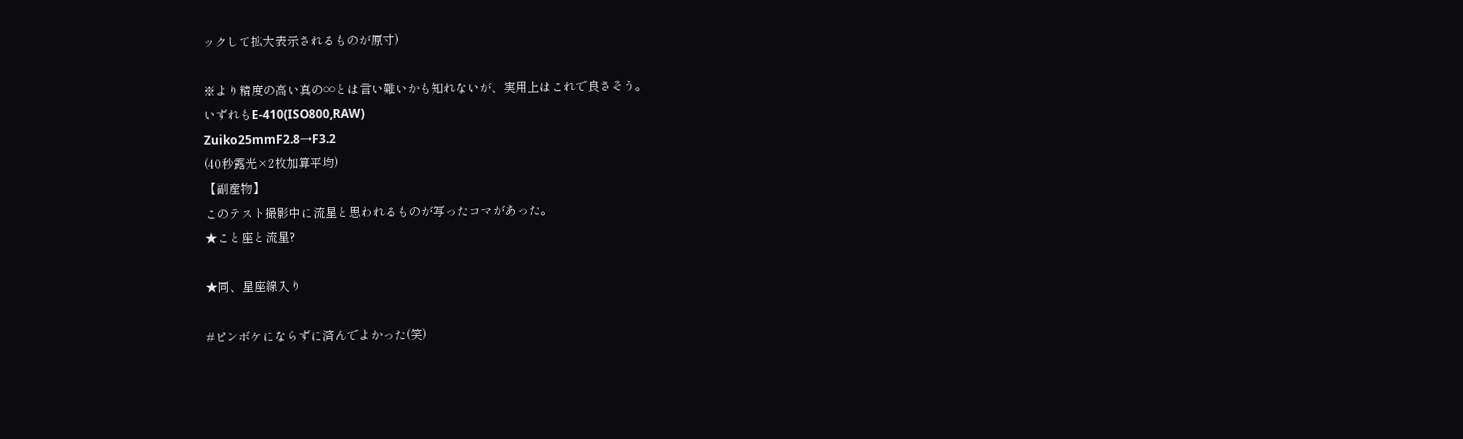ックして拡大表示されるものが原寸)

※より精度の高い真の∞とは言い難いかも知れないが、実用上はこれで良さそう。
いずれもE-410(ISO800,RAW)
Zuiko25mmF2.8→F3.2
(40秒露光×2枚加算平均)
【副産物】
このテスト撮影中に流星と思われるものが写ったコマがあった。
★こと座と流星?

★同、星座線入り

#ピンボケにならずに済んでよかった(笑)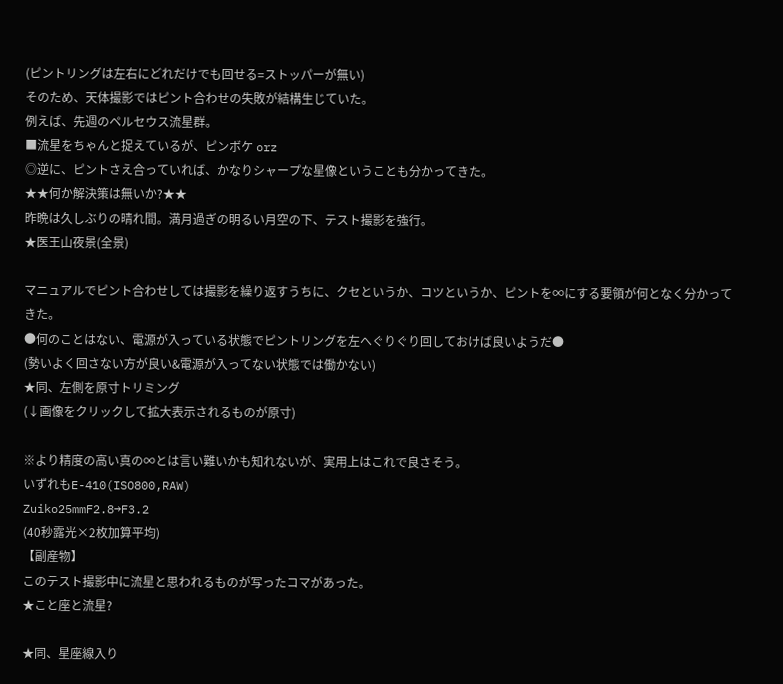(ピントリングは左右にどれだけでも回せる=ストッパーが無い)
そのため、天体撮影ではピント合わせの失敗が結構生じていた。
例えば、先週のペルセウス流星群。
■流星をちゃんと捉えているが、ピンボケ orz
◎逆に、ピントさえ合っていれば、かなりシャープな星像ということも分かってきた。
★★何か解決策は無いか?★★
昨晩は久しぶりの晴れ間。満月過ぎの明るい月空の下、テスト撮影を強行。
★医王山夜景(全景)

マニュアルでピント合わせしては撮影を繰り返すうちに、クセというか、コツというか、ピントを∞にする要領が何となく分かってきた。
●何のことはない、電源が入っている状態でピントリングを左へぐりぐり回しておけば良いようだ●
(勢いよく回さない方が良い&電源が入ってない状態では働かない)
★同、左側を原寸トリミング
(↓画像をクリックして拡大表示されるものが原寸)

※より精度の高い真の∞とは言い難いかも知れないが、実用上はこれで良さそう。
いずれもE-410(ISO800,RAW)
Zuiko25mmF2.8→F3.2
(40秒露光×2枚加算平均)
【副産物】
このテスト撮影中に流星と思われるものが写ったコマがあった。
★こと座と流星?

★同、星座線入り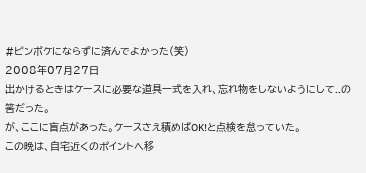#ピンボケにならずに済んでよかった(笑)
2008年07月27日
出かけるときはケースに必要な道具一式を入れ、忘れ物をしないようにして..の筈だった。
が、ここに盲点があった。ケースさえ積めばOK!と点検を怠っていた。
この晩は、自宅近くのポイントへ移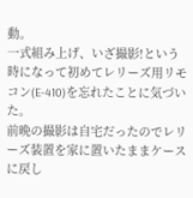動。
一式組み上げ、いざ撮影!という時になって初めてレリーズ用リモコン(E-410)を忘れたことに気づいた。
前晩の撮影は自宅だったのでレリーズ装置を家に置いたままケースに戻し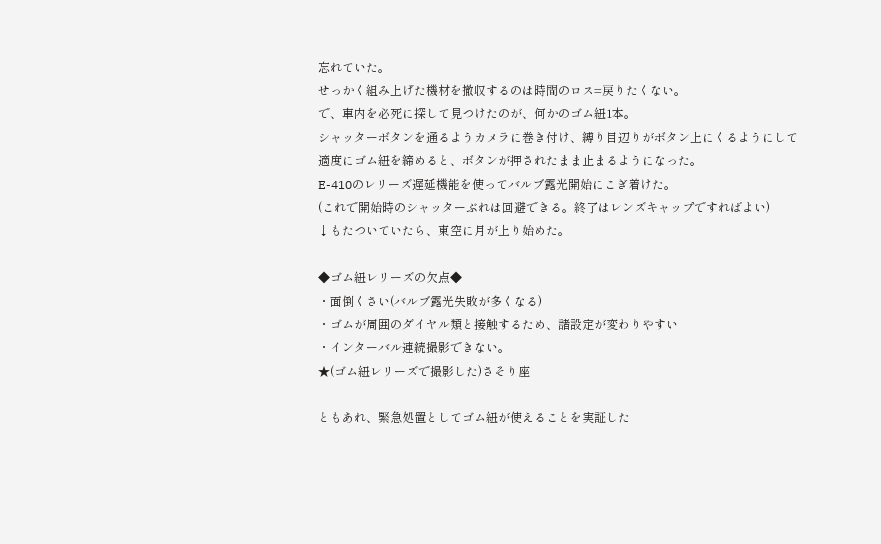忘れていた。
せっかく組み上げた機材を撤収するのは時間のロス=戻りたくない。
で、車内を必死に探して見つけたのが、何かのゴム紐1本。
シャッターボタンを通るようカメラに巻き付け、縛り目辺りがボタン上にくるようにして適度にゴム紐を締めると、ボタンが押されたまま止まるようになった。
E-410のレリーズ遅延機能を使ってバルブ露光開始にこぎ着けた。
(これで開始時のシャッターぶれは回避できる。終了はレンズキャップですればよい)
↓もたついていたら、東空に月が上り始めた。

◆ゴム紐レリーズの欠点◆
・面倒くさい(バルブ露光失敗が多くなる)
・ゴムが周囲のダイヤル類と接触するため、諸設定が変わりやすい
・インターバル連続撮影できない。
★(ゴム紐レリーズで撮影した)さそり座

ともあれ、緊急処置としてゴム紐が使えることを実証した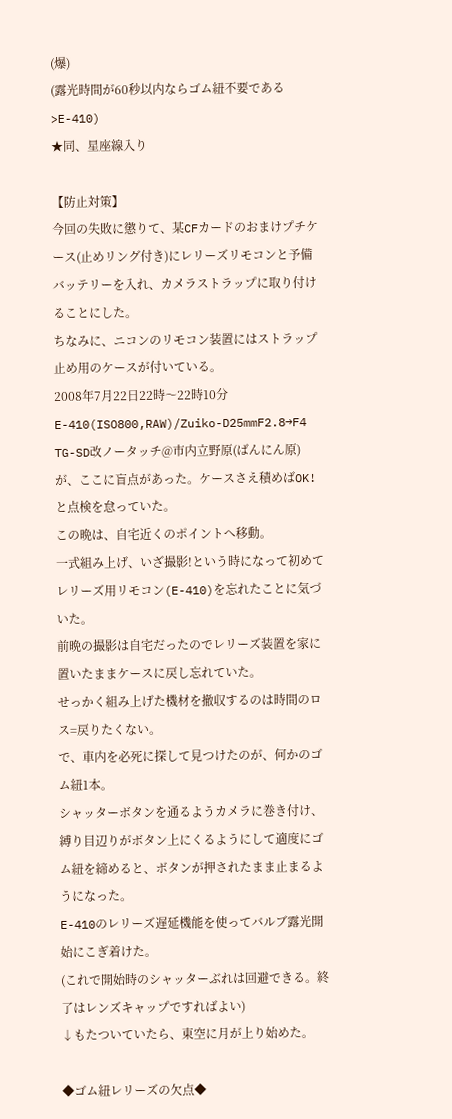(爆)
(露光時間が60秒以内ならゴム紐不要である>E-410)
★同、星座線入り

【防止対策】
今回の失敗に懲りて、某CFカードのおまけプチケース(止めリング付き)にレリーズリモコンと予備バッテリーを入れ、カメラストラップに取り付けることにした。
ちなみに、ニコンのリモコン装置にはストラップ止め用のケースが付いている。
2008年7月22日22時〜22時10分
E-410(ISO800,RAW)/Zuiko-D25mmF2.8→F4
TG-SD改ノータッチ@市内立野原(ばんにん原)
が、ここに盲点があった。ケースさえ積めばOK!と点検を怠っていた。
この晩は、自宅近くのポイントへ移動。
一式組み上げ、いざ撮影!という時になって初めてレリーズ用リモコン(E-410)を忘れたことに気づいた。
前晩の撮影は自宅だったのでレリーズ装置を家に置いたままケースに戻し忘れていた。
せっかく組み上げた機材を撤収するのは時間のロス=戻りたくない。
で、車内を必死に探して見つけたのが、何かのゴム紐1本。
シャッターボタンを通るようカメラに巻き付け、縛り目辺りがボタン上にくるようにして適度にゴム紐を締めると、ボタンが押されたまま止まるようになった。
E-410のレリーズ遅延機能を使ってバルブ露光開始にこぎ着けた。
(これで開始時のシャッターぶれは回避できる。終了はレンズキャップですればよい)
↓もたついていたら、東空に月が上り始めた。

◆ゴム紐レリーズの欠点◆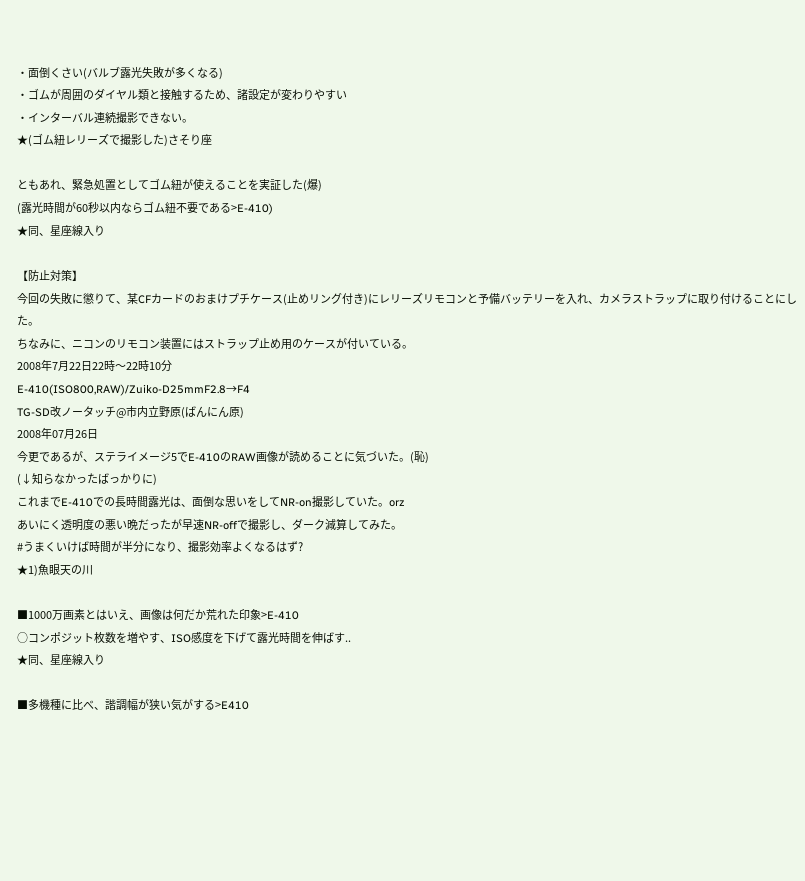・面倒くさい(バルブ露光失敗が多くなる)
・ゴムが周囲のダイヤル類と接触するため、諸設定が変わりやすい
・インターバル連続撮影できない。
★(ゴム紐レリーズで撮影した)さそり座

ともあれ、緊急処置としてゴム紐が使えることを実証した(爆)
(露光時間が60秒以内ならゴム紐不要である>E-410)
★同、星座線入り

【防止対策】
今回の失敗に懲りて、某CFカードのおまけプチケース(止めリング付き)にレリーズリモコンと予備バッテリーを入れ、カメラストラップに取り付けることにした。
ちなみに、ニコンのリモコン装置にはストラップ止め用のケースが付いている。
2008年7月22日22時〜22時10分
E-410(ISO800,RAW)/Zuiko-D25mmF2.8→F4
TG-SD改ノータッチ@市内立野原(ばんにん原)
2008年07月26日
今更であるが、ステライメージ5でE-410のRAW画像が読めることに気づいた。(恥)
(↓知らなかったばっかりに)
これまでE-410での長時間露光は、面倒な思いをしてNR-on撮影していた。orz
あいにく透明度の悪い晩だったが早速NR-offで撮影し、ダーク減算してみた。
#うまくいけば時間が半分になり、撮影効率よくなるはず?
★1)魚眼天の川

■1000万画素とはいえ、画像は何だか荒れた印象>E-410
○コンポジット枚数を増やす、ISO感度を下げて露光時間を伸ばす..
★同、星座線入り

■多機種に比べ、諧調幅が狭い気がする>E410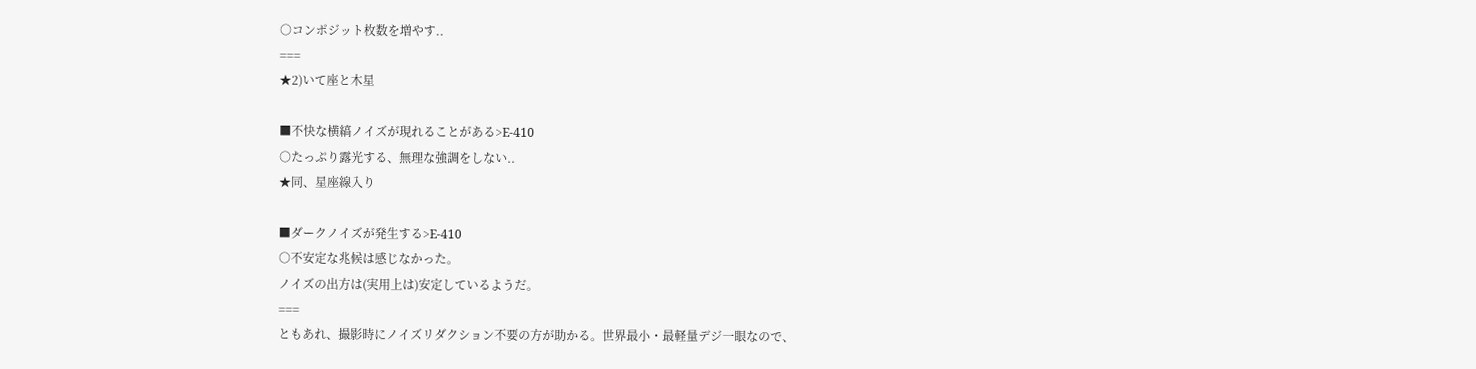○コンポジット枚数を増やす..
===
★2)いて座と木星

■不快な横縞ノイズが現れることがある>E-410
○たっぷり露光する、無理な強調をしない..
★同、星座線入り

■ダークノイズが発生する>E-410
○不安定な兆候は感じなかった。
ノイズの出方は(実用上は)安定しているようだ。
===
ともあれ、撮影時にノイズリダクション不要の方が助かる。世界最小・最軽量デジ一眼なので、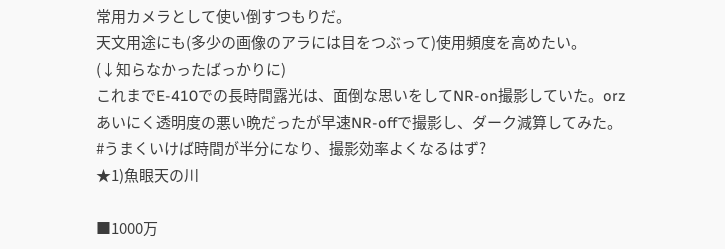常用カメラとして使い倒すつもりだ。
天文用途にも(多少の画像のアラには目をつぶって)使用頻度を高めたい。
(↓知らなかったばっかりに)
これまでE-410での長時間露光は、面倒な思いをしてNR-on撮影していた。orz
あいにく透明度の悪い晩だったが早速NR-offで撮影し、ダーク減算してみた。
#うまくいけば時間が半分になり、撮影効率よくなるはず?
★1)魚眼天の川

■1000万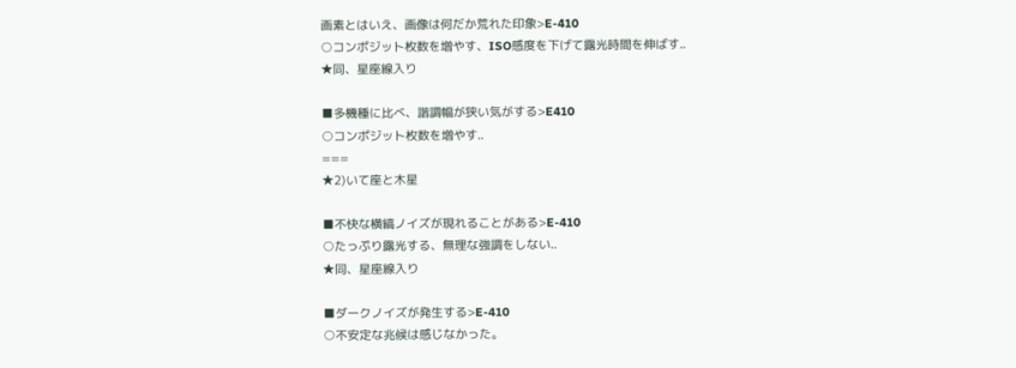画素とはいえ、画像は何だか荒れた印象>E-410
○コンポジット枚数を増やす、ISO感度を下げて露光時間を伸ばす..
★同、星座線入り

■多機種に比べ、諧調幅が狭い気がする>E410
○コンポジット枚数を増やす..
===
★2)いて座と木星

■不快な横縞ノイズが現れることがある>E-410
○たっぷり露光する、無理な強調をしない..
★同、星座線入り

■ダークノイズが発生する>E-410
○不安定な兆候は感じなかった。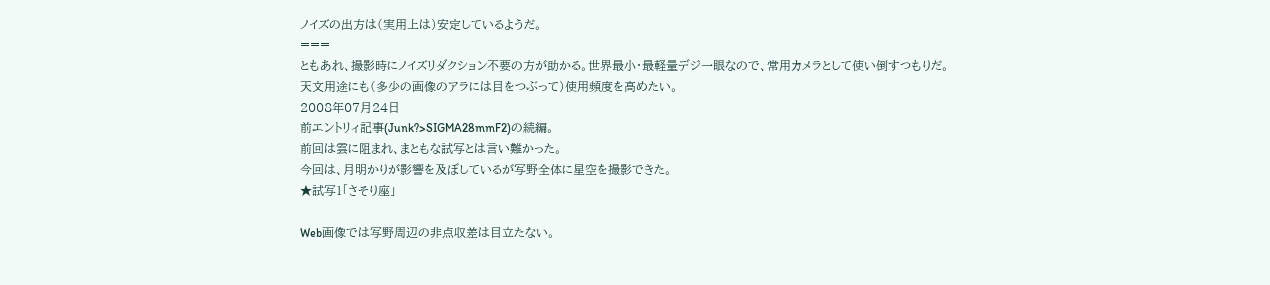ノイズの出方は(実用上は)安定しているようだ。
===
ともあれ、撮影時にノイズリダクション不要の方が助かる。世界最小・最軽量デジ一眼なので、常用カメラとして使い倒すつもりだ。
天文用途にも(多少の画像のアラには目をつぶって)使用頻度を高めたい。
2008年07月24日
前エントリィ記事(Junk?>SIGMA28mmF2)の続編。
前回は雲に阻まれ、まともな試写とは言い難かった。
今回は、月明かりが影響を及ぼしているが写野全体に星空を撮影できた。
★試写1「さそり座」

Web画像では写野周辺の非点収差は目立たない。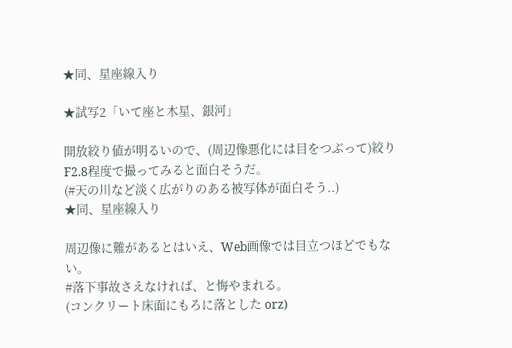★同、星座線入り

★試写2「いて座と木星、銀河」

開放絞り値が明るいので、(周辺像悪化には目をつぶって)絞りF2.8程度で撮ってみると面白そうだ。
(#天の川など淡く広がりのある被写体が面白そう..)
★同、星座線入り

周辺像に難があるとはいえ、Web画像では目立つほどでもない。
#落下事故さえなければ、と悔やまれる。
(コンクリート床面にもろに落とした orz)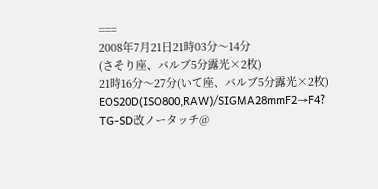===
2008年7月21日21時03分〜14分
(さそり座、バルブ5分露光×2枚)
21時16分〜27分(いて座、バルブ5分露光×2枚)
EOS20D(ISO800,RAW)/SIGMA28mmF2→F4?
TG-SD改ノータッチ@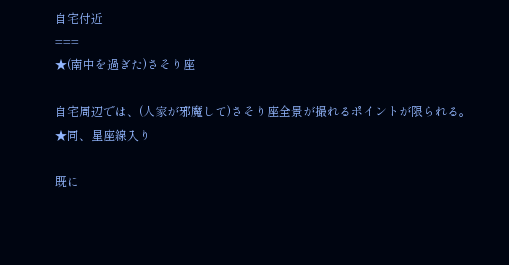自宅付近
===
★(南中を過ぎた)さそり座

自宅周辺では、(人家が邪魔して)さそり座全景が撮れるポイントが限られる。
★同、星座線入り

既に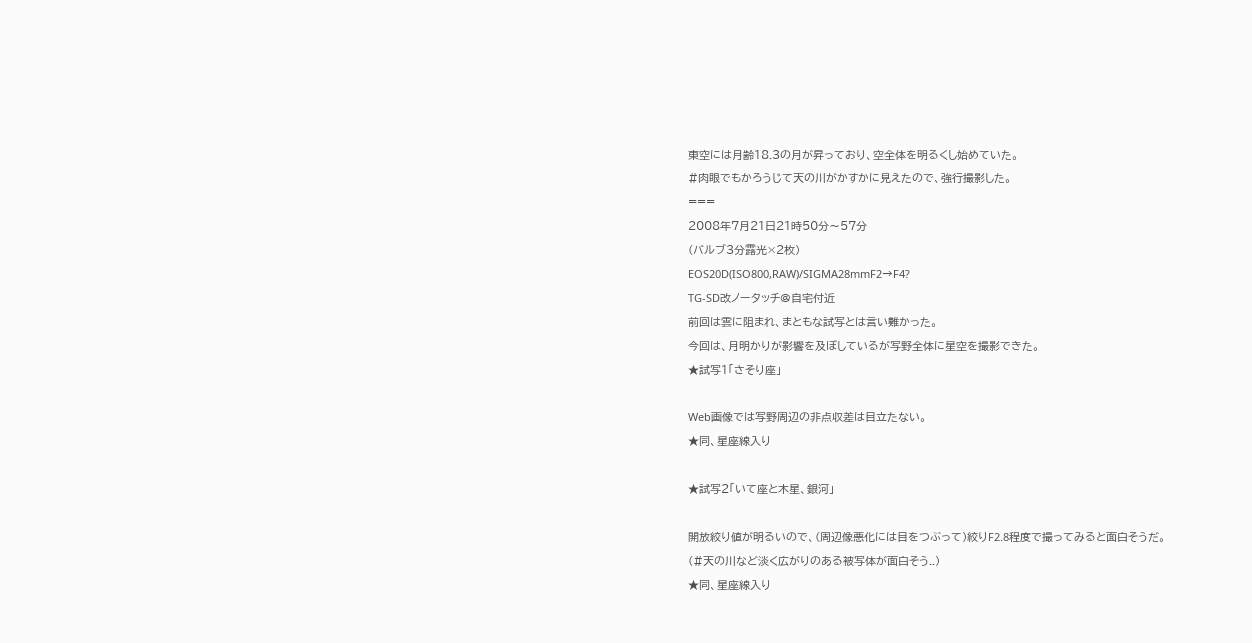東空には月齢18.3の月が昇っており、空全体を明るくし始めていた。
#肉眼でもかろうじて天の川がかすかに見えたので、強行撮影した。
===
2008年7月21日21時50分〜57分
(バルブ3分露光×2枚)
EOS20D(ISO800,RAW)/SIGMA28mmF2→F4?
TG-SD改ノータッチ@自宅付近
前回は雲に阻まれ、まともな試写とは言い難かった。
今回は、月明かりが影響を及ぼしているが写野全体に星空を撮影できた。
★試写1「さそり座」

Web画像では写野周辺の非点収差は目立たない。
★同、星座線入り

★試写2「いて座と木星、銀河」

開放絞り値が明るいので、(周辺像悪化には目をつぶって)絞りF2.8程度で撮ってみると面白そうだ。
(#天の川など淡く広がりのある被写体が面白そう..)
★同、星座線入り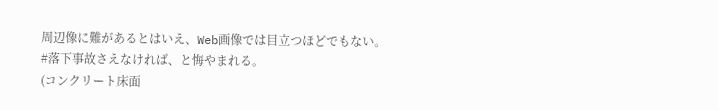周辺像に難があるとはいえ、Web画像では目立つほどでもない。
#落下事故さえなければ、と悔やまれる。
(コンクリート床面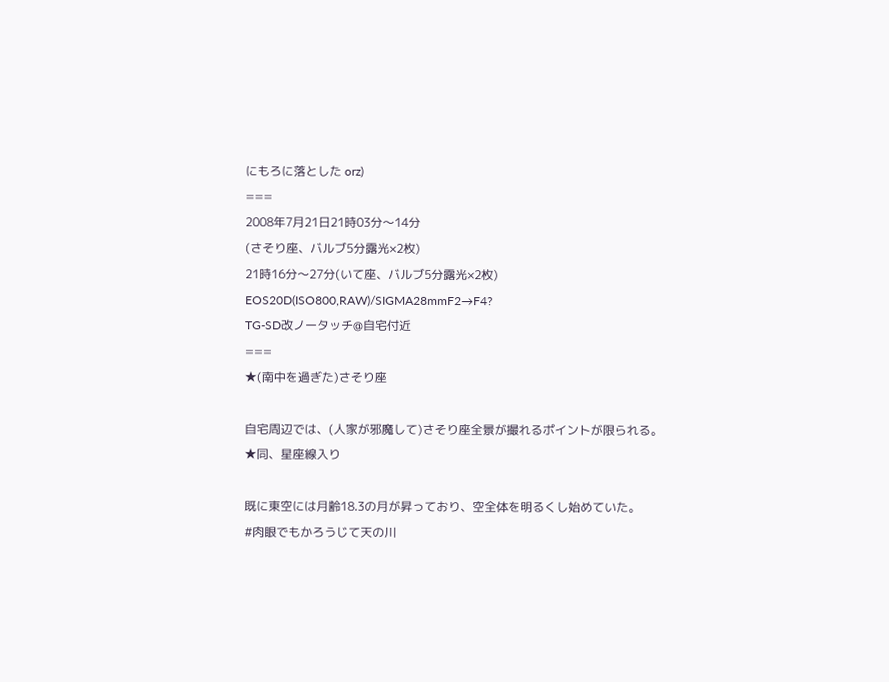にもろに落とした orz)
===
2008年7月21日21時03分〜14分
(さそり座、バルブ5分露光×2枚)
21時16分〜27分(いて座、バルブ5分露光×2枚)
EOS20D(ISO800,RAW)/SIGMA28mmF2→F4?
TG-SD改ノータッチ@自宅付近
===
★(南中を過ぎた)さそり座

自宅周辺では、(人家が邪魔して)さそり座全景が撮れるポイントが限られる。
★同、星座線入り

既に東空には月齢18.3の月が昇っており、空全体を明るくし始めていた。
#肉眼でもかろうじて天の川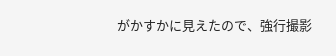がかすかに見えたので、強行撮影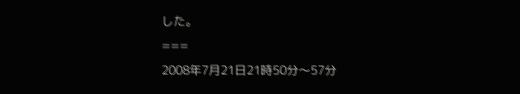した。
===
2008年7月21日21時50分〜57分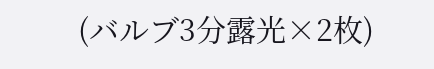(バルブ3分露光×2枚)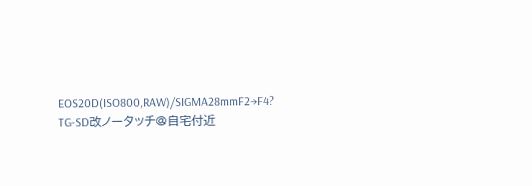EOS20D(ISO800,RAW)/SIGMA28mmF2→F4?
TG-SD改ノータッチ@自宅付近